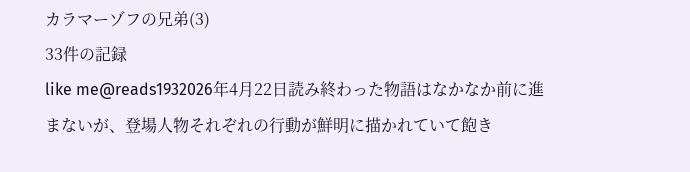カラマーゾフの兄弟(3)
33件の記録
like me@reads1932026年4月22日読み終わった物語はなかなか前に進まないが、登場人物それぞれの行動が鮮明に描かれていて飽き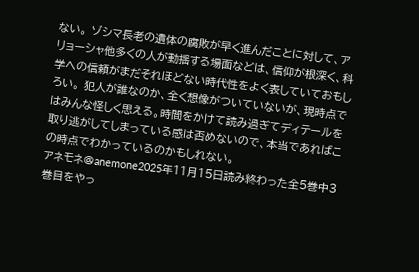ない。 ゾシマ長老の遺体の腐敗が早く進んだことに対して、アリョーシャ他多くの人が動揺する場面などは、信仰が根深く、科学への信頼がまだそれほどない時代性をよく表していておもしろい。 犯人が誰なのか、全く想像がついていないが、現時点ではみんな怪しく思える。時間をかけて読み過ぎてディテールを取り逃がしてしまっている感は否めないので、本当であればこの時点でわかっているのかもしれない。
アネモネ@anemone2025年11月15日読み終わった全5巻中3巻目をやっ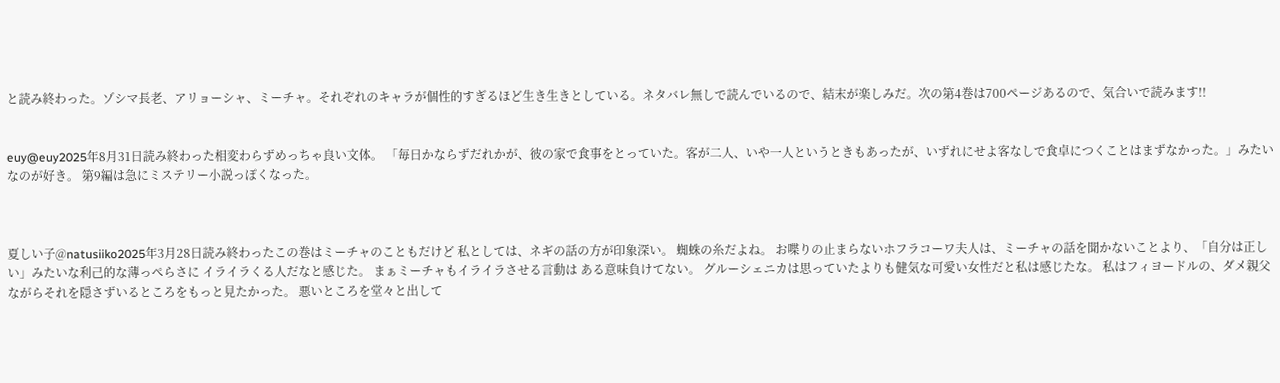と読み終わった。ゾシマ長老、アリョーシャ、ミーチャ。それぞれのキャラが個性的すぎるほど生き生きとしている。ネタバレ無しで読んでいるので、結末が楽しみだ。次の第4巻は700ページあるので、気合いで読みます!!


euy@euy2025年8月31日読み終わった相変わらずめっちゃ良い文体。 「毎日かならずだれかが、彼の家で食事をとっていた。客が二人、いや一人というときもあったが、いずれにせよ客なしで食卓につくことはまずなかった。」みたいなのが好き。 第9編は急にミステリー小説っぽくなった。



夏しい子@natusiiko2025年3月28日読み終わったこの巻はミーチャのこともだけど 私としては、ネギの話の方が印象深い。 蜘蛛の糸だよね。 お喋りの止まらないホフラコーワ夫人は、ミーチャの話を聞かないことより、「自分は正しい」みたいな利己的な薄っぺらさに イライラくる人だなと感じた。 まぁミーチャもイライラさせる言動は ある意味負けてない。 グルーシェニカは思っていたよりも健気な可愛い女性だと私は感じたな。 私はフィヨードルの、ダメ親父ながらそれを隠さずいるところをもっと見たかった。 悪いところを堂々と出して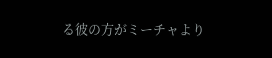る彼の方がミーチャより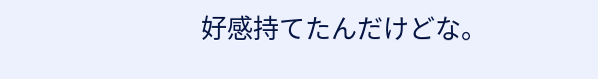好感持てたんだけどな。